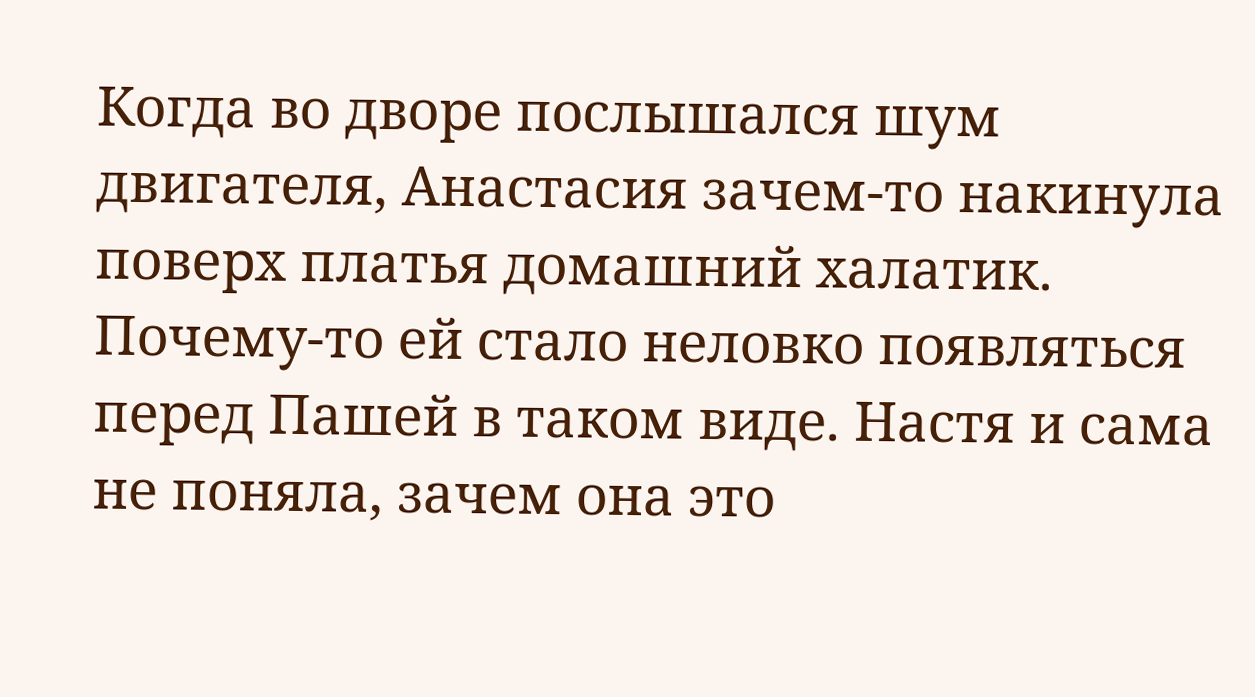Когда во дворе послышался шум двигателя, Анастасия зачем-то накинула поверх платья домашний халатик. Почему-то ей стало неловко появляться перед Пашей в таком виде. Настя и сама не поняла, зачем она это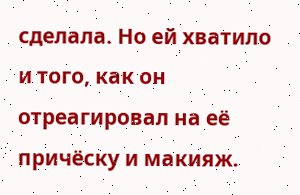сделала. Но ей хватило и того, как он отреагировал на её причёску и макияж.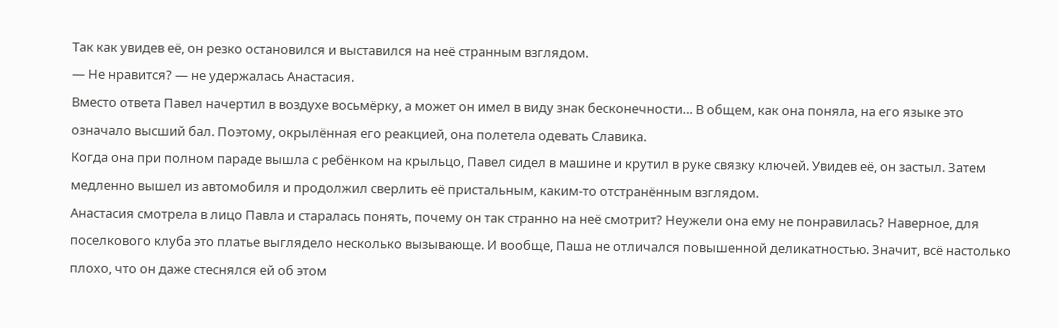Так как увидев её, он резко остановился и выставился на неё странным взглядом.
— Не нравится? — не удержалась Анастасия.
Вместо ответа Павел начертил в воздухе восьмёрку, а может он имел в виду знак бесконечности… В общем, как она поняла, на его языке это означало высший бал. Поэтому, окрылённая его реакцией, она полетела одевать Славика.
Когда она при полном параде вышла с ребёнком на крыльцо, Павел сидел в машине и крутил в руке связку ключей. Увидев её, он застыл. Затем медленно вышел из автомобиля и продолжил сверлить её пристальным, каким-то отстранённым взглядом.
Анастасия смотрела в лицо Павла и старалась понять, почему он так странно на неё смотрит? Неужели она ему не понравилась? Наверное, для поселкового клуба это платье выглядело несколько вызывающе. И вообще, Паша не отличался повышенной деликатностью. Значит, всё настолько плохо, что он даже стеснялся ей об этом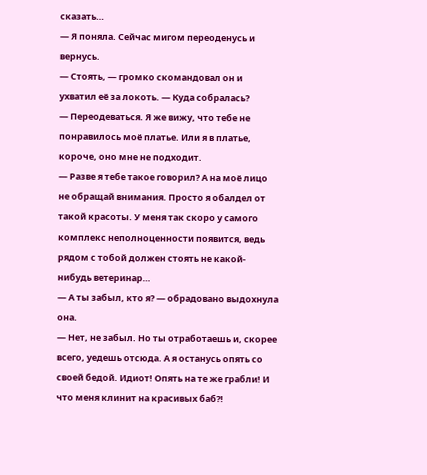сказать…
— Я поняла. Сейчас мигом переоденусь и вернусь.
— Стоять, — громко скомандовал он и ухватил её за локоть. — Куда собралась?
— Переодеваться. Я же вижу, что тебе не понравилось моё платье. Или я в платье, короче, оно мне не подходит.
— Разве я тебе такое говорил? А на моё лицо не обращай внимания. Просто я обалдел от такой красоты. У меня так скоро у самого комплекс неполноценности появится, ведь рядом с тобой должен стоять не какой-нибудь ветеринар…
— А ты забыл, кто я? — обрадовано выдохнула она.
— Нет, не забыл. Но ты отработаешь и, скорее всего, уедешь отсюда. А я останусь опять со своей бедой. Идиот! Опять на те же грабли! И что меня клинит на красивых баб?!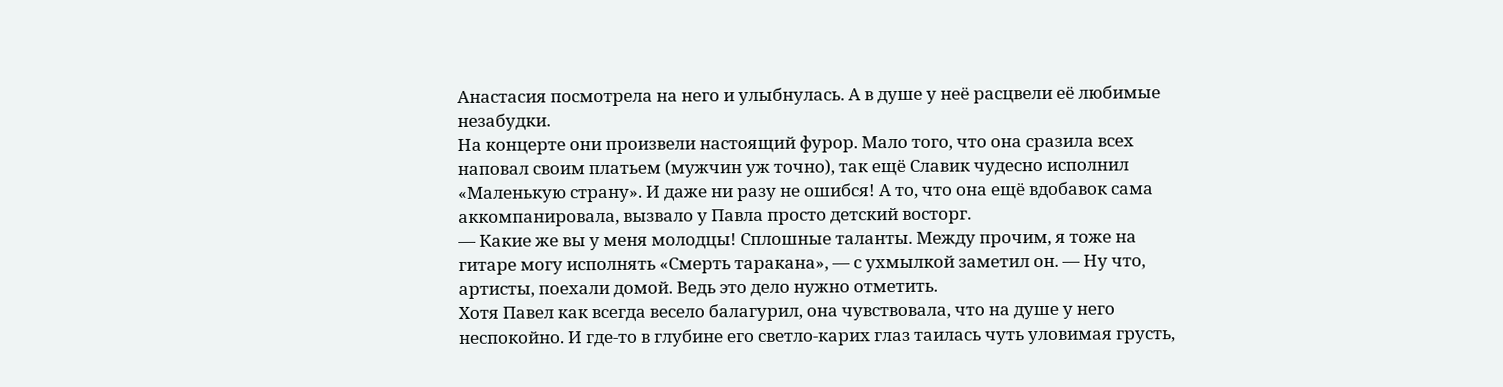Анастасия посмотрела на него и улыбнулась. А в душе у неё расцвели её любимые незабудки.
На концерте они произвели настоящий фурор. Мало того, что она сразила всех наповал своим платьем (мужчин уж точно), так ещё Славик чудесно исполнил «Маленькую страну». И даже ни разу не ошибся! А то, что она ещё вдобавок сама аккомпанировала, вызвало у Павла просто детский восторг.
— Какие же вы у меня молодцы! Сплошные таланты. Между прочим, я тоже на гитаре могу исполнять «Смерть таракана», — с ухмылкой заметил он. — Ну что, артисты, поехали домой. Ведь это дело нужно отметить.
Хотя Павел как всегда весело балагурил, она чувствовала, что на душе у него неспокойно. И где-то в глубине его светло-карих глаз таилась чуть уловимая грусть,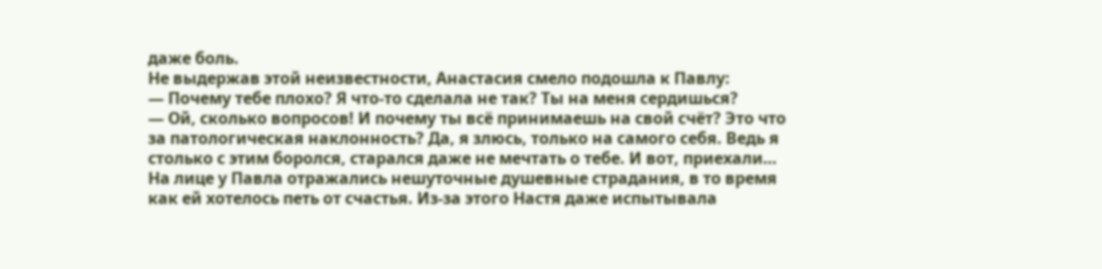даже боль.
Не выдержав этой неизвестности, Анастасия смело подошла к Павлу:
— Почему тебе плохо? Я что-то сделала не так? Ты на меня сердишься?
— Ой, сколько вопросов! И почему ты всё принимаешь на свой счёт? Это что за патологическая наклонность? Да, я злюсь, только на самого себя. Ведь я столько с этим боролся, старался даже не мечтать о тебе. И вот, приехали…
На лице у Павла отражались нешуточные душевные страдания, в то время как ей хотелось петь от счастья. Из-за этого Настя даже испытывала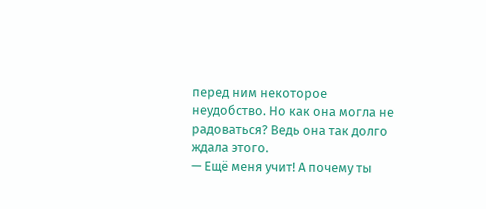перед ним некоторое неудобство. Но как она могла не радоваться? Ведь она так долго ждала этого.
— Ещё меня учит! А почему ты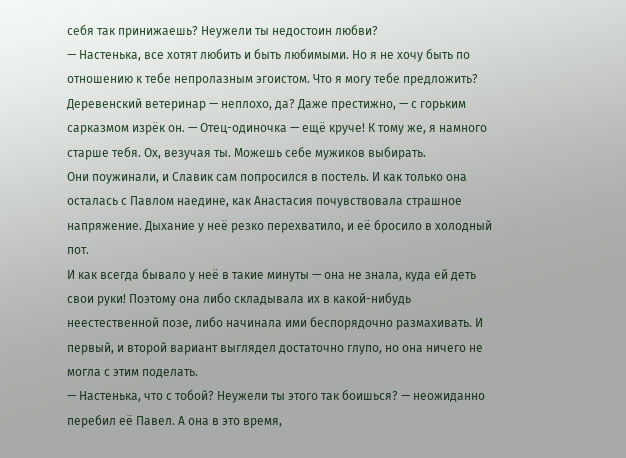себя так принижаешь? Неужели ты недостоин любви?
— Настенька, все хотят любить и быть любимыми. Но я не хочу быть по отношению к тебе непролазным эгоистом. Что я могу тебе предложить? Деревенский ветеринар — неплохо, да? Даже престижно, — с горьким сарказмом изрёк он. — Отец-одиночка — ещё круче! К тому же, я намного старше тебя. Ох, везучая ты. Можешь себе мужиков выбирать.
Они поужинали, и Славик сам попросился в постель. И как только она осталась с Павлом наедине, как Анастасия почувствовала страшное напряжение. Дыхание у неё резко перехватило, и её бросило в холодный пот.
И как всегда бывало у неё в такие минуты — она не знала, куда ей деть свои руки! Поэтому она либо складывала их в какой-нибудь неестественной позе, либо начинала ими беспорядочно размахивать. И первый, и второй вариант выглядел достаточно глупо, но она ничего не могла с этим поделать.
— Настенька, что с тобой? Неужели ты этого так боишься? — неожиданно перебил её Павел. А она в это время,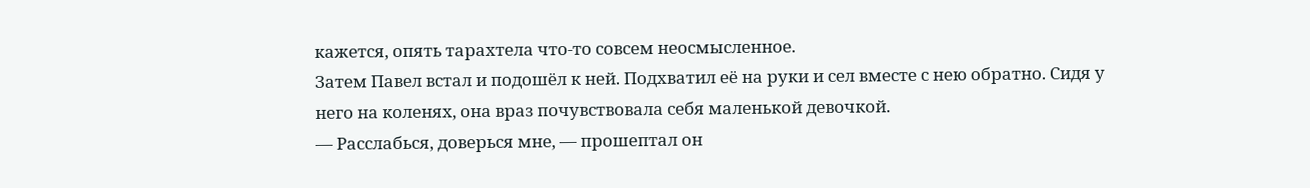кажется, опять тарахтела что-то совсем неосмысленное.
Затем Павел встал и подошёл к ней. Подхватил её на руки и сел вместе с нею обратно. Сидя у него на коленях, она враз почувствовала себя маленькой девочкой.
— Расслабься, доверься мне, — прошептал он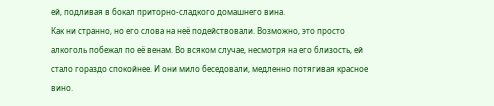ей, подливая в бокал приторно-сладкого домашнего вина.
Как ни странно, но его слова на неё подействовали. Возможно, это просто алкоголь побежал по её венам. Во всяком случае, несмотря на его близость, ей стало гораздо спокойнее. И они мило беседовали, медленно потягивая красное вино.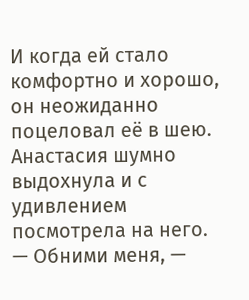И когда ей стало комфортно и хорошо, он неожиданно поцеловал её в шею. Анастасия шумно выдохнула и с удивлением посмотрела на него.
— Обними меня, —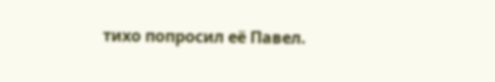тихо попросил её Павел.